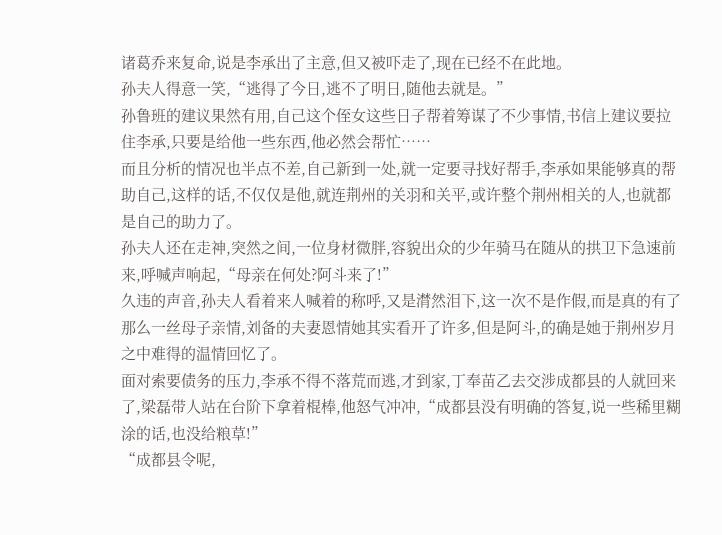诸葛乔来复命,说是李承出了主意,但又被吓走了,现在已经不在此地。
孙夫人得意一笑,“逃得了今日,逃不了明日,随他去就是。”
孙鲁班的建议果然有用,自己这个侄女这些日子帮着筹谋了不少事情,书信上建议要拉住李承,只要是给他一些东西,他必然会帮忙……
而且分析的情况也半点不差,自己新到一处,就一定要寻找好帮手,李承如果能够真的帮助自己,这样的话,不仅仅是他,就连荆州的关羽和关平,或许整个荆州相关的人,也就都是自己的助力了。
孙夫人还在走神,突然之间,一位身材微胖,容貌出众的少年骑马在随从的拱卫下急速前来,呼喊声响起,“母亲在何处?阿斗来了!”
久违的声音,孙夫人看着来人喊着的称呼,又是潸然泪下,这一次不是作假,而是真的有了那么一丝母子亲情,刘备的夫妻恩情她其实看开了许多,但是阿斗,的确是她于荆州岁月之中难得的温情回忆了。
面对索要债务的压力,李承不得不落荒而逃,才到家,丁奉苗乙去交涉成都县的人就回来了,梁磊带人站在台阶下拿着棍棒,他怒气冲冲,“成都县没有明确的答复,说一些稀里糊涂的话,也没给粮草!”
“成都县令呢,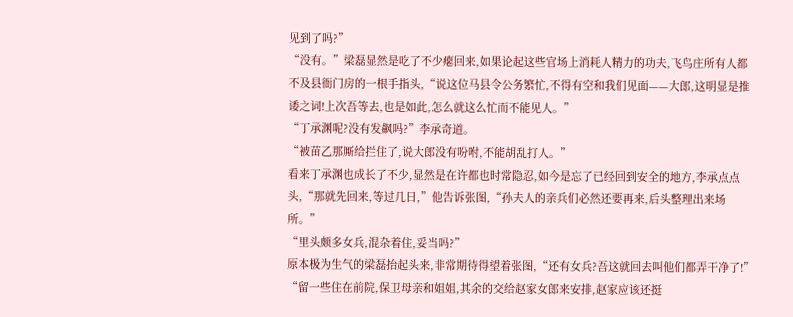见到了吗?”
“没有。”梁磊显然是吃了不少瘪回来,如果论起这些官场上消耗人精力的功夫,飞鸟庄所有人都不及县衙门房的一根手指头,“说这位马县令公务繁忙,不得有空和我们见面——大郎,这明显是推诿之词!上次吾等去,也是如此,怎么就这么忙而不能见人。”
“丁承渊呢?没有发飙吗?”李承奇道。
“被苗乙那厮给拦住了,说大郎没有吩咐,不能胡乱打人。”
看来丁承渊也成长了不少,显然是在许都也时常隐忍,如今是忘了已经回到安全的地方,李承点点头,“那就先回来,等过几日,”他告诉张图,“孙夫人的亲兵们必然还要再来,后头整理出来场所。”
“里头颇多女兵,混杂着住,妥当吗?”
原本极为生气的梁磊抬起头来,非常期待得望着张图,“还有女兵?吾这就回去叫他们都弄干净了!”
“留一些住在前院,保卫母亲和姐姐,其余的交给赵家女郎来安排,赵家应该还挺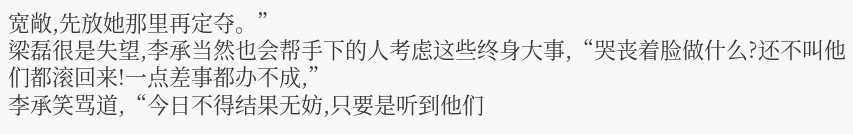宽敞,先放她那里再定夺。”
梁磊很是失望,李承当然也会帮手下的人考虑这些终身大事,“哭丧着脸做什么?还不叫他们都滚回来!一点差事都办不成,”
李承笑骂道,“今日不得结果无妨,只要是听到他们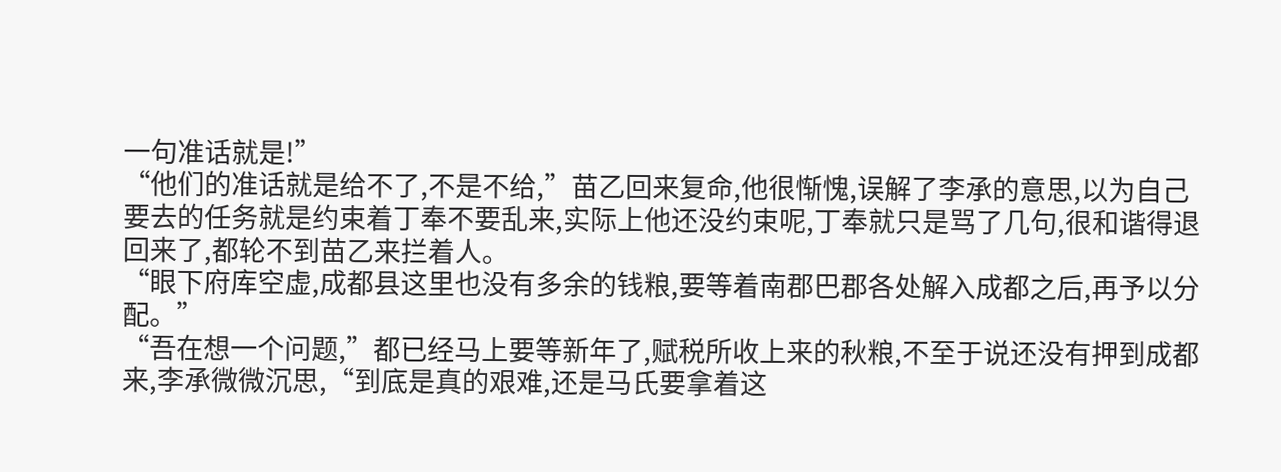一句准话就是!”
“他们的准话就是给不了,不是不给,”苗乙回来复命,他很惭愧,误解了李承的意思,以为自己要去的任务就是约束着丁奉不要乱来,实际上他还没约束呢,丁奉就只是骂了几句,很和谐得退回来了,都轮不到苗乙来拦着人。
“眼下府库空虚,成都县这里也没有多余的钱粮,要等着南郡巴郡各处解入成都之后,再予以分配。”
“吾在想一个问题,”都已经马上要等新年了,赋税所收上来的秋粮,不至于说还没有押到成都来,李承微微沉思,“到底是真的艰难,还是马氏要拿着这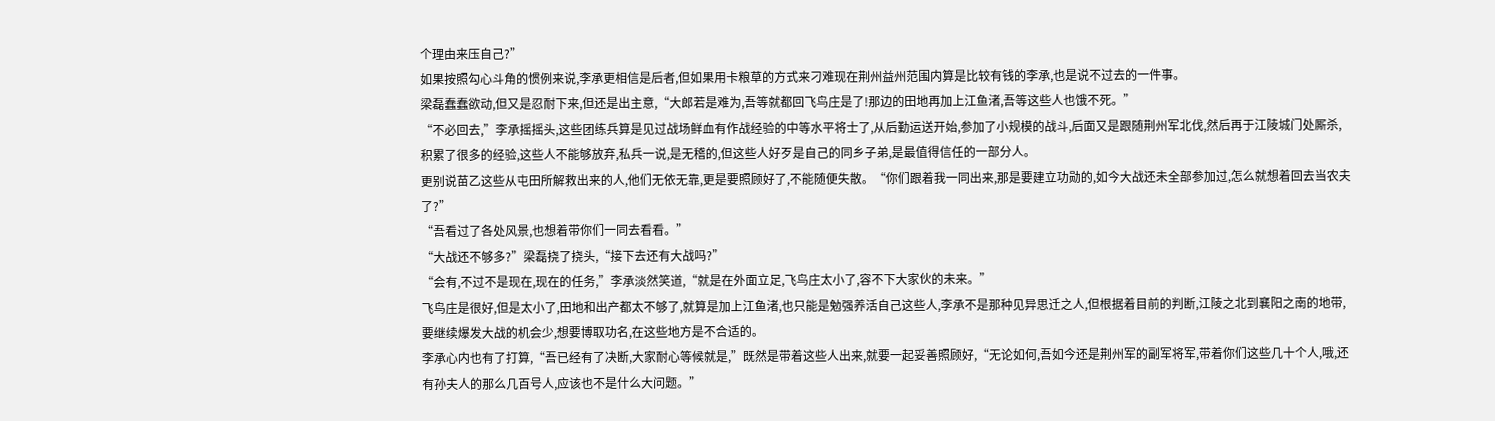个理由来压自己?”
如果按照勾心斗角的惯例来说,李承更相信是后者,但如果用卡粮草的方式来刁难现在荆州益州范围内算是比较有钱的李承,也是说不过去的一件事。
梁磊蠢蠢欲动,但又是忍耐下来,但还是出主意,“大郎若是难为,吾等就都回飞鸟庄是了!那边的田地再加上江鱼渚,吾等这些人也饿不死。”
“不必回去,”李承摇摇头,这些团练兵算是见过战场鲜血有作战经验的中等水平将士了,从后勤运送开始,参加了小规模的战斗,后面又是跟随荆州军北伐,然后再于江陵城门处厮杀,积累了很多的经验,这些人不能够放弃,私兵一说,是无稽的,但这些人好歹是自己的同乡子弟,是最值得信任的一部分人。
更别说苗乙这些从屯田所解救出来的人,他们无依无靠,更是要照顾好了,不能随便失散。“你们跟着我一同出来,那是要建立功勋的,如今大战还未全部参加过,怎么就想着回去当农夫了?”
“吾看过了各处风景,也想着带你们一同去看看。”
“大战还不够多?”梁磊挠了挠头,“接下去还有大战吗?”
“会有,不过不是现在,现在的任务,”李承淡然笑道,“就是在外面立足,飞鸟庄太小了,容不下大家伙的未来。”
飞鸟庄是很好,但是太小了,田地和出产都太不够了,就算是加上江鱼渚,也只能是勉强养活自己这些人,李承不是那种见异思迁之人,但根据着目前的判断,江陵之北到襄阳之南的地带,要继续爆发大战的机会少,想要博取功名,在这些地方是不合适的。
李承心内也有了打算,“吾已经有了决断,大家耐心等候就是,”既然是带着这些人出来,就要一起妥善照顾好,“无论如何,吾如今还是荆州军的副军将军,带着你们这些几十个人,哦,还有孙夫人的那么几百号人,应该也不是什么大问题。”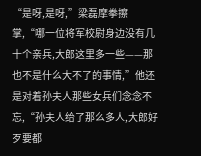“是呀,是呀,”梁磊摩拳擦掌,“哪一位将军校尉身边没有几十个亲兵,大郎这里多一些——那也不是什么大不了的事情,”他还是对着孙夫人那些女兵们念念不忘,“孙夫人给了那么多人,大郎好歹要都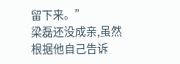留下来。”
梁磊还没成亲,虽然根据他自己告诉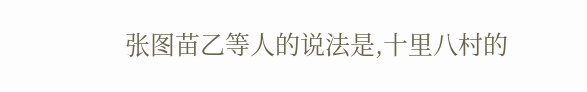张图苗乙等人的说法是,十里八村的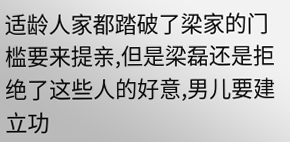适龄人家都踏破了梁家的门槛要来提亲,但是梁磊还是拒绝了这些人的好意,男儿要建立功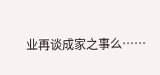业再谈成家之事么……